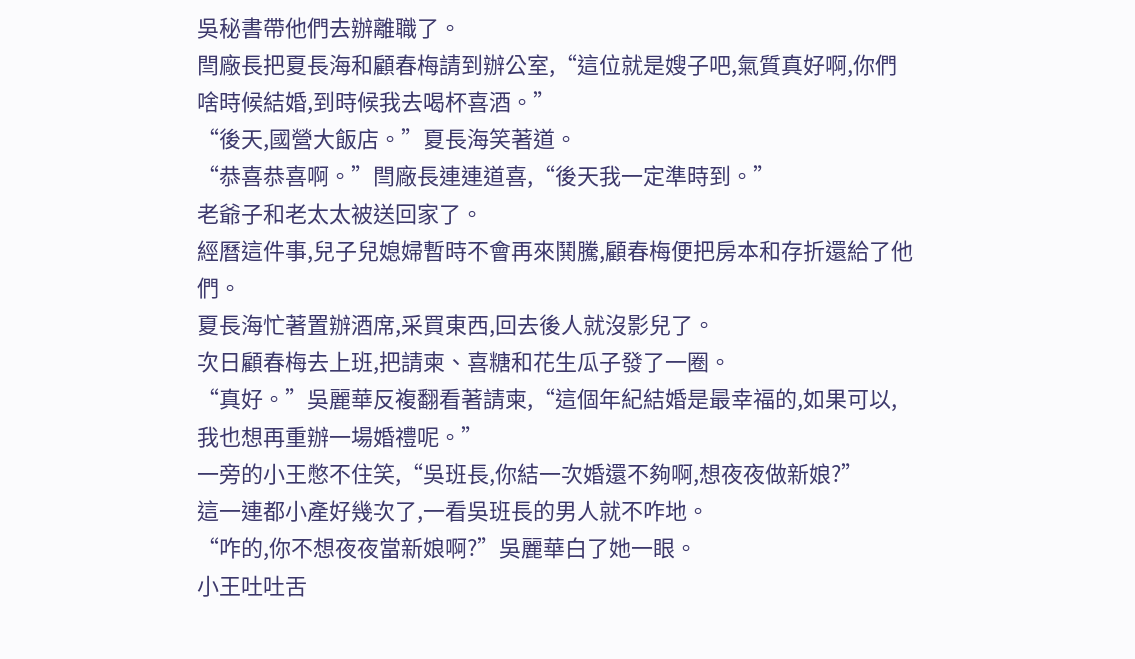吳秘書帶他們去辦離職了。
閆廠長把夏長海和顧春梅請到辦公室,“這位就是嫂子吧,氣質真好啊,你們啥時候結婚,到時候我去喝杯喜酒。”
“後天,國營大飯店。”夏長海笑著道。
“恭喜恭喜啊。”閆廠長連連道喜,“後天我一定準時到。”
老爺子和老太太被送回家了。
經曆這件事,兒子兒媳婦暫時不會再來鬨騰,顧春梅便把房本和存折還給了他們。
夏長海忙著置辦酒席,采買東西,回去後人就沒影兒了。
次日顧春梅去上班,把請柬、喜糖和花生瓜子發了一圈。
“真好。”吳麗華反複翻看著請柬,“這個年紀結婚是最幸福的,如果可以,我也想再重辦一場婚禮呢。”
一旁的小王憋不住笑,“吳班長,你結一次婚還不夠啊,想夜夜做新娘?”
這一連都小產好幾次了,一看吳班長的男人就不咋地。
“咋的,你不想夜夜當新娘啊?”吳麗華白了她一眼。
小王吐吐舌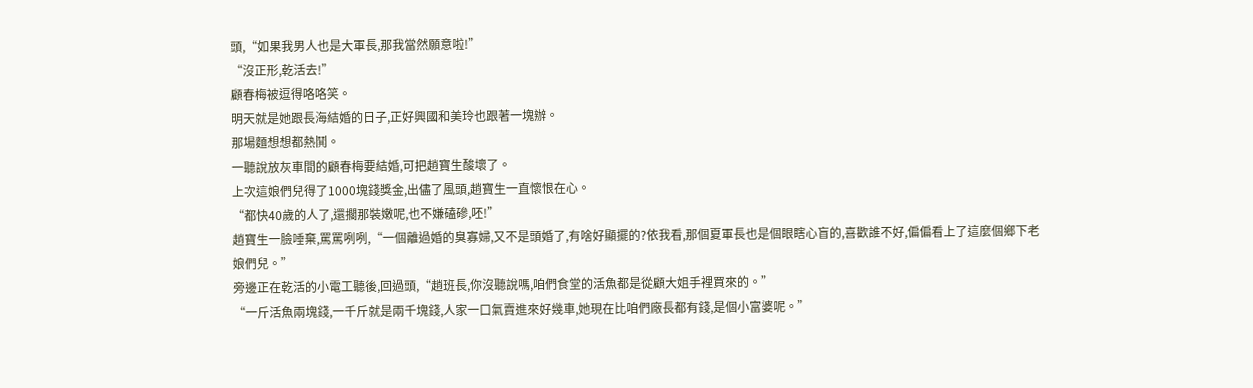頭,“如果我男人也是大軍長,那我當然願意啦!”
“沒正形,乾活去!”
顧春梅被逗得咯咯笑。
明天就是她跟長海結婚的日子,正好興國和美玲也跟著一塊辦。
那場麵想想都熱鬨。
一聽說放灰車間的顧春梅要結婚,可把趙寶生酸壞了。
上次這娘們兒得了1000塊錢獎金,出儘了風頭,趙寶生一直懷恨在心。
“都快40歲的人了,還擱那裝嫩呢,也不嫌磕磣,呸!”
趙寶生一臉唾棄,罵罵咧咧,“一個離過婚的臭寡婦,又不是頭婚了,有啥好顯擺的?依我看,那個夏軍長也是個眼瞎心盲的,喜歡誰不好,偏偏看上了這麼個鄉下老娘們兒。”
旁邊正在乾活的小電工聽後,回過頭,“趙班長,你沒聽說嗎,咱們食堂的活魚都是從顧大姐手裡買來的。”
“一斤活魚兩塊錢,一千斤就是兩千塊錢,人家一口氣賣進來好幾車,她現在比咱們廠長都有錢,是個小富婆呢。”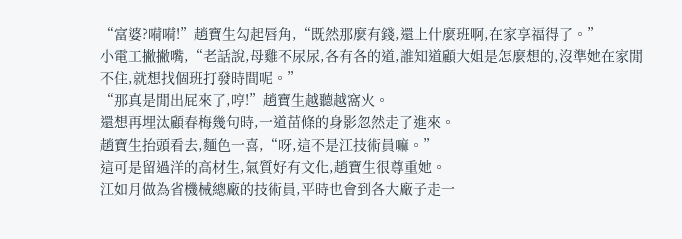“富婆?嗬嗬!”趙寶生勾起唇角,“既然那麼有錢,還上什麼班啊,在家享福得了。”
小電工撇撇嘴,“老話說,母雞不尿尿,各有各的道,誰知道顧大姐是怎麼想的,沒準她在家閒不住,就想找個班打發時間呢。”
“那真是閒出屁來了,哼!”趙寶生越聽越窩火。
還想再埋汰顧春梅幾句時,一道苗條的身影忽然走了進來。
趙寶生抬頭看去,麵色一喜,“呀,這不是江技術員嘛。”
這可是留過洋的高材生,氣質好有文化,趙寶生很尊重她。
江如月做為省機械總廠的技術員,平時也會到各大廠子走一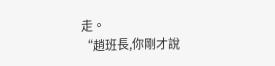走。
“趙班長,你剛才說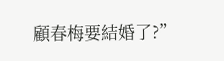顧春梅要結婚了?”